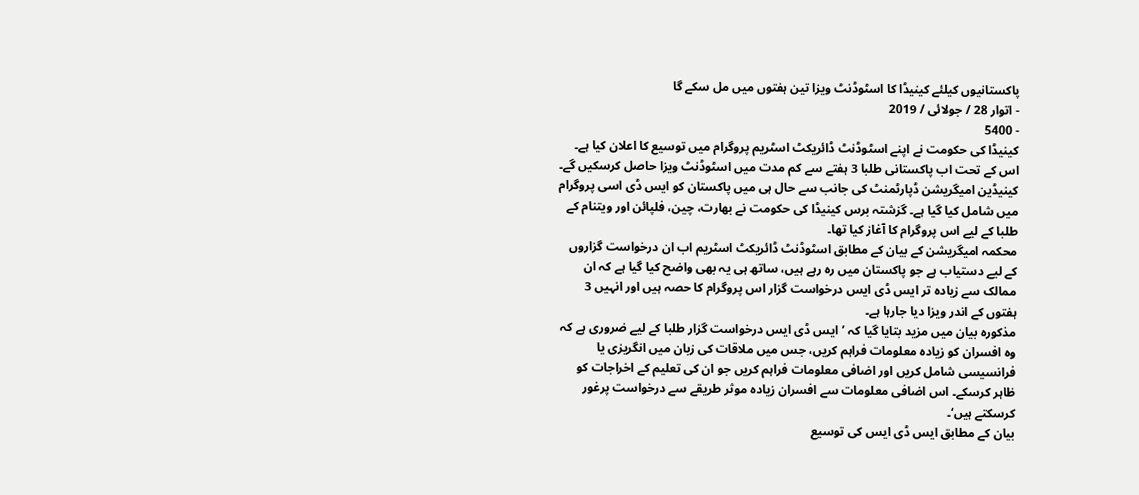پاکستانیوں کیلئے کینیڈا کا اسٹوڈنٹ ویزا تین ہفتوں میں مل سکے گا
- اتوار 28 / جولائی / 2019
- 5400
کینیڈا کی حکومت نے اپنے اسٹوڈنٹ ڈائریکٹ اسٹریم پروگرام میں توسیع کا اعلان کیا ہے۔ اس کے تحت اب پاکستانی طلبا 3 ہفتے سے کم مدت میں اسٹوڈنٹ ویزا حاصل کرسکیں گے۔
کینیڈین امیگریشن ڈپارٹمنٹ کی جانب سے حال ہی میں پاکستان کو ایس ڈی اسی پروگرام میں شامل کیا گیا ہے۔ گزشتہ برس کینیڈا کی حکومت نے بھارت، چین، فلپائن اور ویتنام کے طلبا کے لیے اس پروگرام کا آغاز کیا تھا۔
محکمہ امیگریشن کے بیان کے مطابق اسٹوڈنٹ ڈائریکٹ اسٹریم اب ان درخواست گزاروں کے لیے دستیاب ہے جو پاکستان میں رہ رہے ہیں، ساتھ ہی یہ بھی واضح کیا گیا ہے کہ ان ممالک سے زیادہ تر ایس ڈی ایس درخواست گزار اس پروگرام کا حصہ ہیں اور انہیں 3 ہفتوں کے اندر ویزا دیا جارہا ہے۔
مذکورہ بیان میں مزید بتایا گیا کہ ’ایس ڈی ایس درخواست گزار طلبا کے لیے ضروری ہے کہ وہ افسران کو زیادہ معلومات فراہم کریں، جس میں ملاقات کی زبان میں انگریزی یا فرانسیسی شامل کریں اور اضافی معلومات فراہم کریں جو ان کی تعلیم کے اخراجات کو ظاہر کرسکے۔ اس اضافی معلومات سے افسران زیادہ موثر طریقے سے درخواست پرغور کرسکتے ہیں‘۔
بیان کے مطابق ایس ڈی ایس کی توسیع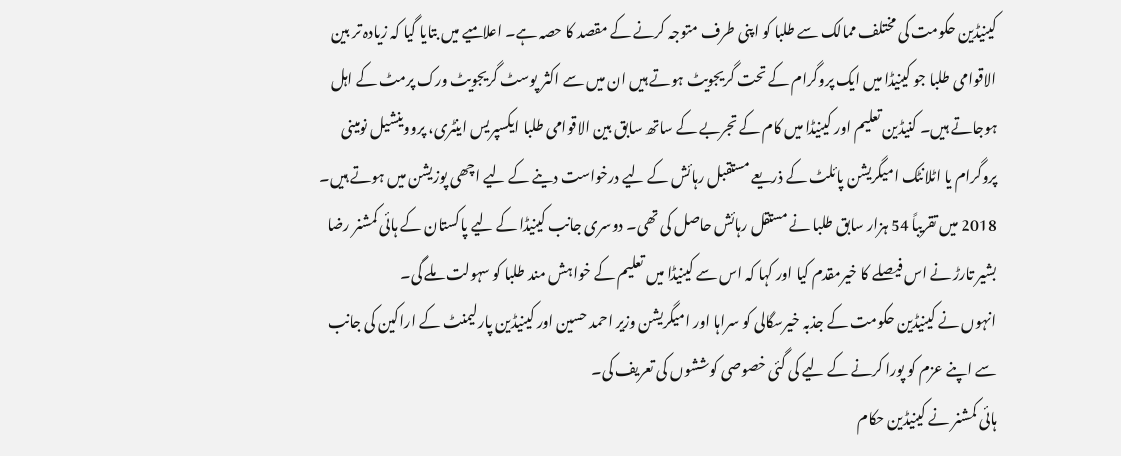کینیڈین حکومت کی مختلف ممالک سے طلبا کو اپنی طرف متوجہ کرنے کے مقصد کا حصہ ہے۔ اعلامیے میں بتایا گیا کہ زیادہ تر بین الاقوامی طلبا جو کینیڈا میں ایک پروگرام کے تحت گریجویٹ ہوتے ہیں ان میں سے اکثر پوسٹ گریجویٹ ورک پرمٹ کے اہل ہوجاتے ہیں۔ کنیڈین تعلیم اور کینیڈا میں کام کے تجربے کے ساتھ سابق بین الاقوامی طلبا ایکسپریس اینٹری، پرووینشیل نومینی پروگرام یا اٹلانٹک امیگریشن پائلٹ کے ذریعے مستقبل رہائش کے لیے درخواست دینے کے لیے اچھی پوزیشن میں ہوتے ہیں۔
2018 میں تقریباً 54 ہزار سابق طلبا نے مستقل رہائش حاصل کی تھی۔ دوسری جانب کینیڈا کے لیے پاکستان کے ہائی کمشنر رضا بشیر تارڑ نے اس فیصلے کا خیرمقدم کیا اور کہا کہ اس سے کینیڈا میں تعلیم کے خواہش مند طلبا کو سہولت ملے گی۔
انہوں نے کینیڈین حکومت کے جذبہ خیرسگالی کو سراہا اور امیگریشن وزیر احمد حسین اور کینیڈین پارلیمنٹ کے اراکین کی جانب سے اپنے عزم کو پورا کرنے کے لیے کی گئی خصوصی کوششوں کی تعریف کی۔
ہائی کمشنر نے کینیڈین حکام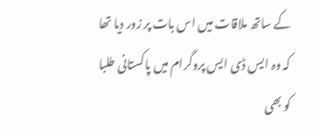کے ساتھ ملاقات میں اس بات پر زور دیا تھا کہ وہ ایس ڈی ایس پروگرام میں پاکستانی طلبا کو بھی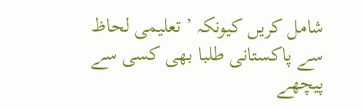شامل کریں کیونکہ ’تعلیمی لحاظ سے پاکستانی طلبا بھی کسی سے پیچھے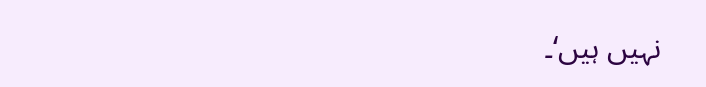نہیں ہیں‘۔